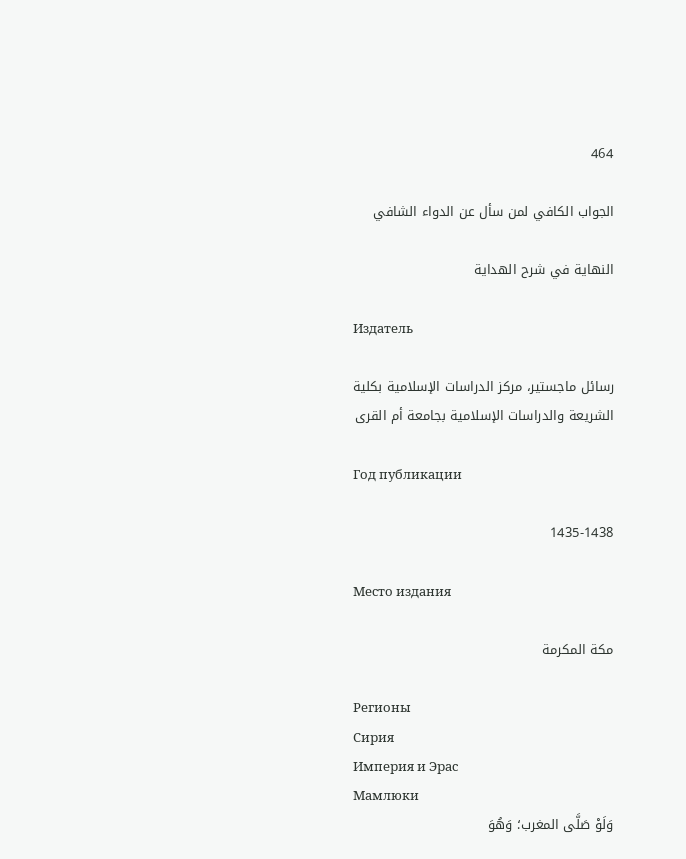464

الجواب الكافي لمن سأل عن الدواء الشافي

النهاية في شرح الهداية

Издатель

رسائل ماجستير، مركز الدراسات الإسلامية بكلية الشريعة والدراسات الإسلامية بجامعة أم القرى

Год публикации

1435-1438

Место издания

مكة المكرمة

Регионы
Сирия
Империя и Эрас
Мамлюки
وَلَوْ صَلَّى المغرب؛ وَهُوَ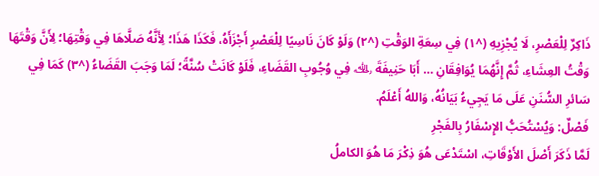ذَاكِرٌ لِلْعَصْرِ، لَا يُجْزِيهِ (^١) فِي سِعَةِ الوَقْتِ (^٢) وَلَوْ كَانَ نَاسِيًا لِلْعَصْرِ أَجْزَأَهُ، فَكَذَا هَذَا؛ لِأَنَّهُ صَلَّاهَا فِي وَقْتِهَا؛ لِأَنَّ وَقْتَهَا وَقْتُ العِشَاءِ، ثُمَّ إِنَّهُمَا يُوَافِقَانِ … أَبَا حَنِيفَةَ ﵀ فِي وُجُوبِ القَضَاءِ، فَلَوْ كَانَتْ سُنَّةً؛ لَمَا وَجَبَ القَضَاءُ (^٣) كَمَا فِي سَائرِ السُّنَنِ عَلَى مَا يَجِيءُ بَيَانُهُ، وَاللهُ أَعْلَمُ.
فَصْلٌ: وَيُسْتُحَبُّ الإِسْفَارُ بِالفَجْرِ
لَمَّا ذَكَرَ أَصْلَ الأَوْقَاتِ، اسْتَدْعَى هُوَ ذِكْرَ مَا هُوَ الكاملُ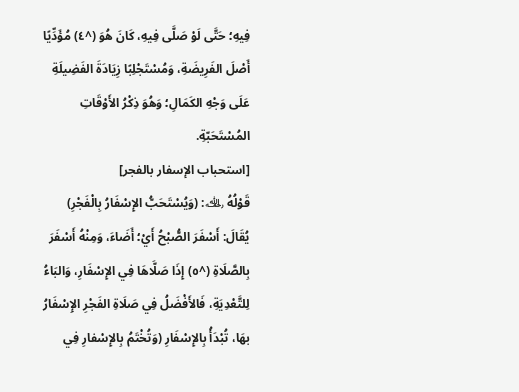فِيهِ؛ حَتَّى لَوْ صَلَّى فِيهِ، كَانَ هُوَ (^٤) مُؤَدِّيًا أَصْلَ الفَرِيضَةِ، وَمُسْتَجْلِبًا زِيَادَةَ الفَضِيلَةِ عَلَى وَجْهِ الكَمَالِ؛ وَهُوَ ذِكْرُ الأَوْقَاتِ المُسْتَحَبّةِ.
[استحباب الإسفار بالفجر]
قَوْلُهُ ﵀: (وَيُسْتَحَبُّ الإِسْفَارُ بِالْفَجْرِ)
يُقَالَ: أَسْفَرَ الصُّبْحُ أَيْ؛ أَضَاءَ، وَمِنْهُ أَسْفَرَ بِالصَّلَاةِ (^٥) إِذَا صَلَّاهَا فِي الإِسْفَارِ، وَالبَاءُ لِلتَّعْدِيَةِ، فَالأَفْضَلُ فِي صَلَاةِ الفَجْرِ الإِسْفَارُ بهَا، تُبْدَأُ بِالإِسْفَارِ (وَتُخْتَمُ بِالإِسْفارِ فِي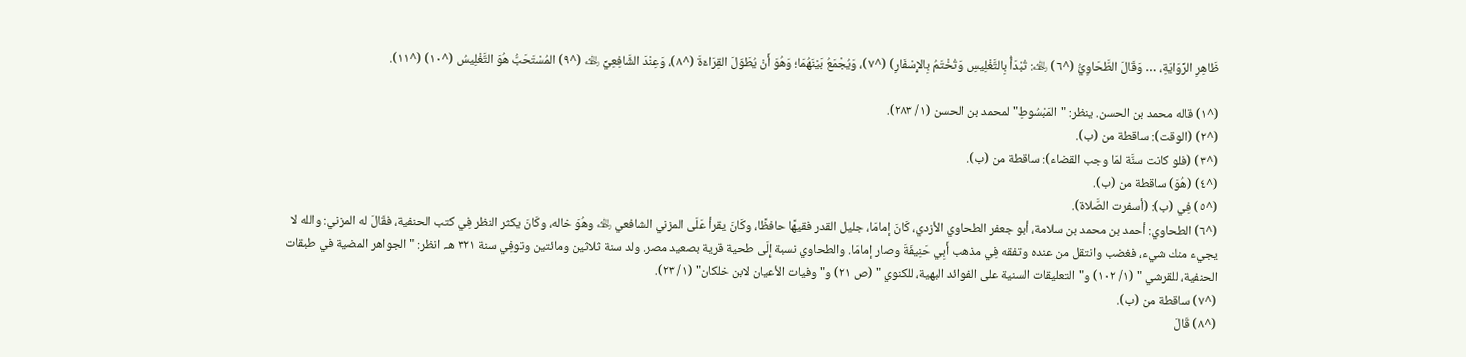ظَاهِرِ الرِّوَايَةِ، … وَقَالَ الطَّحَاوِيُّ (^٦) ﵀: تُبْدَأُ بِالتَّغْلِيسِ وَتُخْتَمُ بِالإِسْفَارِ) (^٧)، وَيُجْمَعُ بَيْنَهُمَا؛ وَهُوَ أَنْ يُطَوّلَ القِرَاءَةَ (^٨)، وَعِنْدَ الشَّافِعِيِّ ﵀ (^٩) المُسْتَحَبُّ هُوَ التَّغْلِيسُ (^١٠) (^١١).

(^١) قاله محمد بن الحسن. ينظر: "المَبْسُوطِ" لمحمد بن الحسن (١/ ٢٨٣).
(^٢) (الوقت): ساقطة من (ب).
(^٣) (فلو كانت سنَّة لمَا وجب القضاء): ساقطة من (ب).
(^٤) (هُوَ) ساقطة من (ب).
(^٥) فِي (ب): (أسفرت الصَّلاة).
(^٦) الطحاوي: أحمد بن محمد بن سلامة، أبو جعفر الطحاوي الأزدي، كَانَ إمامَا، جليل القدر فقيهًا حافظًا، وكَانَ يقرأ عَلَى المزني الشافعي ﵀ وهُوَ خاله، وكَانَ يكثر النظر فِي كتب الحنفية، فقَالَ له المزني: والله لا يجيء منك شيء، فغضب وانتقل من عنده وتفقه فِي مذهب أَبِي حَنِيفَةَ وصار إمامَا. والطحاوي نسبة إِلَى طحية قرية بصعيد مصر. ولد سنة ثلاثين ومائتين وتوفِي سنة ٣٢١ هـ. انظر: "الجواهر المضية في طبقات الحنفية، للقرشي " (١/ ١٠٢) و"التعليقات السنية على الفوائد البهية، للكنوي " (ص ٢١) و"وفيات الأعيان لابن خلكان" (١/ ٢٣).
(^٧) ساقطة من (ب).
(^٨) قَالَ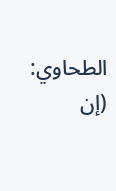الطحاوي: (إن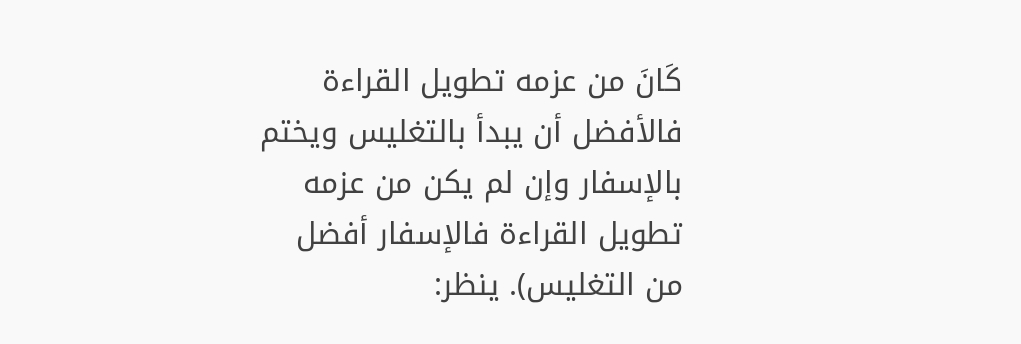كَانَ من عزمه تطويل القراءة فالأفضل أن يبدأ بالتغليس ويختم بالإسفار وإن لم يكن من عزمه تطويل القراءة فالإسفار أفضل من التغليس). ينظر: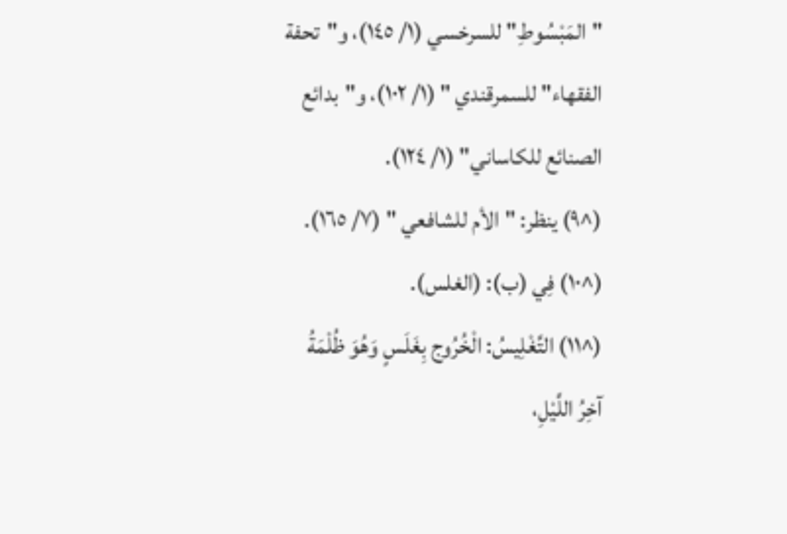"المَبْسُوطِ" للسرخسي (١/ ١٤٥)، و"تحفة الفقهاء" للسمرقندي " (١/ ١٠٢)، و"بدائع الصنائع للكاساني" (١/ ١٢٤).
(^٩) ينظر: "الأم للشافعي " (٧/ ١٦٥).
(^١٠) فِي (ب): (الغلس).
(^١١) التَّغْلِيسُ: الْخُرُوج بِغَلَسٍ وَهُوَ ظُلْمَةُ آخِرُ اللَّيْلِ،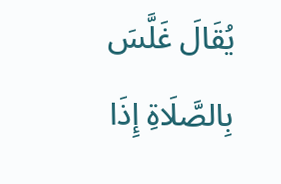يُقَالَ غَلَّسَ بِالصَّلَاةِ إِذَا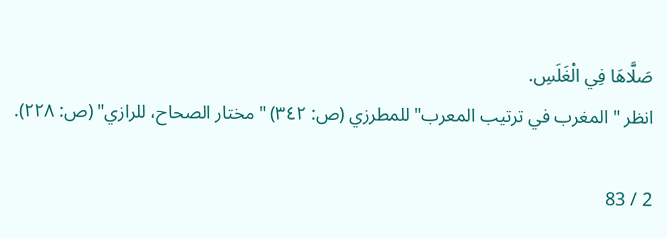صَلَّاهَا فِي الْغَلَسِ.
انظر " المغرب في ترتيب المعرب" للمطرزي (ص: ٣٤٢) "مختار الصحاح، للرازي" (ص: ٢٢٨).

2 / 83